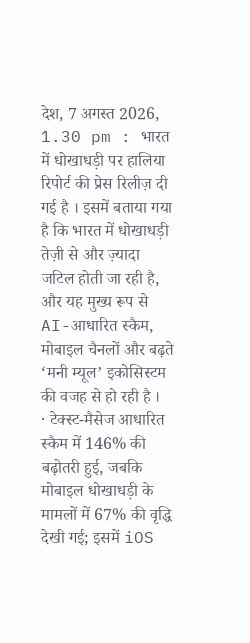देश, 7 अगस्त 2026, 1.30 pm : भारत में धोखाधड़ी पर हालिया रिपोर्ट की प्रेस रिलीज़ दी गई है । इसमें बताया गया है कि भारत में धोखाधड़ी तेज़ी से और ज़्यादा जटिल होती जा रही है, और यह मुख्य रूप से AI-आधारित स्कैम, मोबाइल चैनलों और बढ़ते ‘मनी म्यूल’ इकोसिस्टम की वजह से हो रही है ।
· टेक्स्ट-मैसेज आधारित स्कैम में 146% की बढ़ोतरी हुई, जबकि मोबाइल धोखाधड़ी के मामलों में 67% की वृद्धि देखी गई; इसमें iOS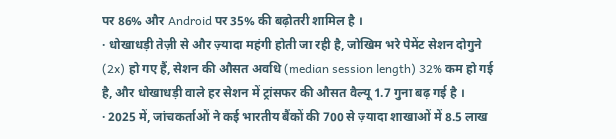पर 86% और Android पर 35% की बढ़ोतरी शामिल है ।
· धोखाधड़ी तेज़ी से और ज़्यादा महंगी होती जा रही है, जोखिम भरे पेमेंट सेशन दोगुने (2x) हो गए हैं, सेशन की औसत अवधि (median session length) 32% कम हो गई है, और धोखाधड़ी वाले हर सेशन में ट्रांसफर की औसत वैल्यू 1.7 गुना बढ़ गई है ।
· 2025 में, जांचकर्ताओं ने कई भारतीय बैंकों की 700 से ज़्यादा शाखाओं में 8.5 लाख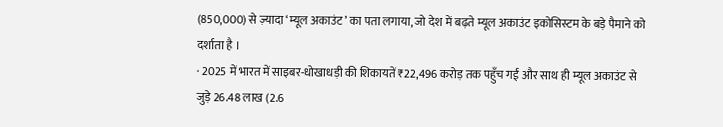(850,000) से ज़्यादा ‘म्यूल अकाउंट’ का पता लगाया, जो देश में बढ़ते म्यूल अकाउंट इकोसिस्टम के बड़े पैमाने को दर्शाता है ।
· 2025 में भारत में साइबर-धोखाधड़ी की शिकायतें ₹22,496 करोड़ तक पहुँच गईं और साथ ही म्यूल अकाउंट से जुड़े 26.48 लाख (2.6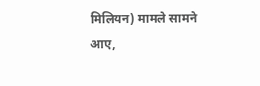मिलियन) मामले सामने आए,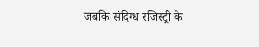जबकि संदिग्ध रजिस्ट्री के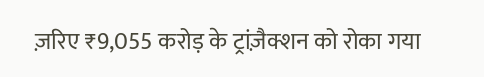ज़रिए ₹9,055 करोड़ के ट्रांज़ैक्शन को रोका गया